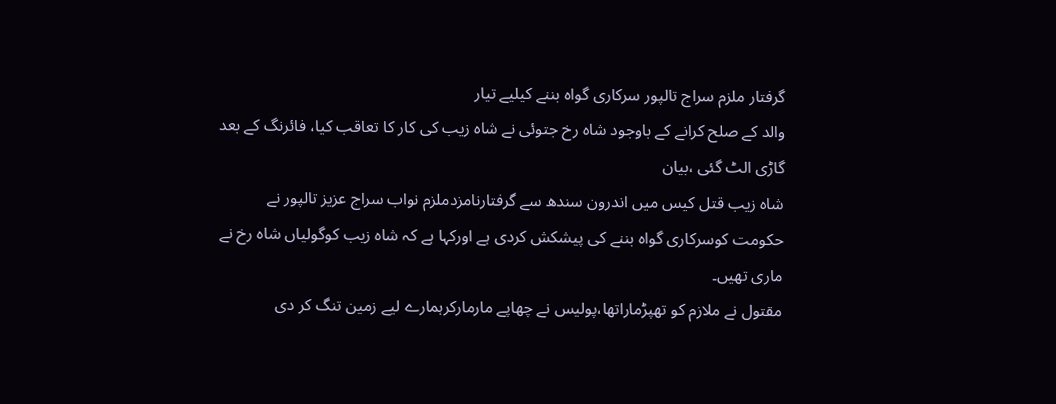گرفتار ملزم سراج تالپور سرکاری گواہ بننے کیلیے تیار
والد کے صلح کرانے کے باوجود شاہ رخ جتوئی نے شاہ زیب کی کار کا تعاقب کیا، فائرنگ کے بعد گاڑی الٹ گئی ،بیان
شاہ زیب قتل کیس میں اندرون سندھ سے گرفتارنامزدملزم نواب سراج عزیز تالپور نے حکومت کوسرکاری گواہ بننے کی پیشکش کردی ہے اورکہا ہے کہ شاہ زیب کوگولیاں شاہ رخ نے ماری تھیں۔
مقتول نے ملازم کو تھپڑماراتھا،پولیس نے چھاپے مارمارکرہمارے لیے زمین تنگ کر دی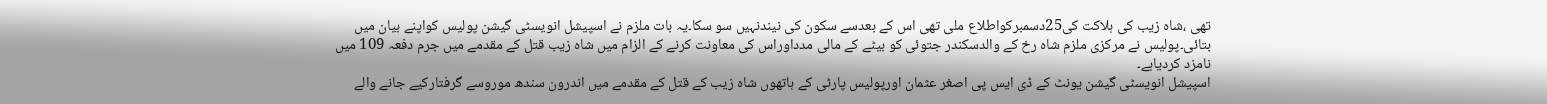تھی ،شاہ زیب کی ہلاکت کی25دسمبرکواطلاع ملی تھی اس کے بعدسے سکون کی نیندنہیں سو سکا۔یہ بات ملزم نے اسپیشل انویسٹی گیشن پولیس کواپنے بیان میں بتائی۔پولیس نے مرکزی ملزم شاہ رخ کے والدسکندر جتوئی کو بیٹے کے مالی مدداوراس کی معاونت کرنے کے الزام میں شاہ زیب قتل کے مقدمے میں جرم دفعہ 109 میں نامزد کردیاہے۔
اسپیشل انویسٹی گیشن یونٹ کے ڈی ایس پی اصغر عثمان اورپولیس پارٹی کے ہاتھوں شاہ زیب کے قتل کے مقدمے میں اندرون سندھ موروسے گرفتارکیے جانے والے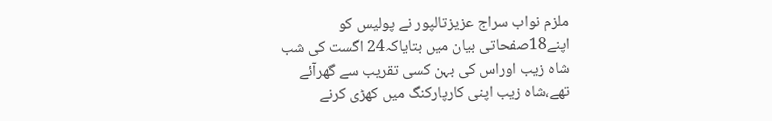ملزم نواب سراج عزیزتالپور نے پولیس کو اپنے18صفحاتی بیان میں بتایاکہ24 اگست کی شب شاہ زیب اوراس کی بہن کسی تقریب سے گھرآئے تھے،شاہ زیب اپنی کارپارکنگ میں کھڑی کرنے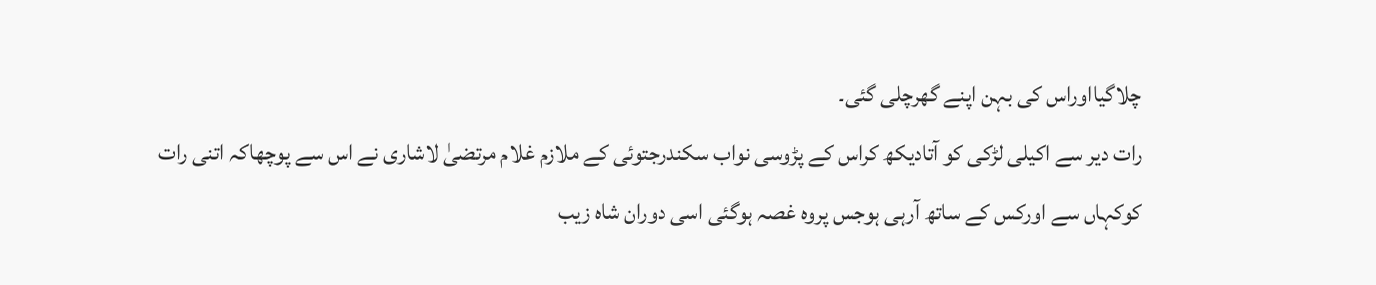چلاگیااوراس کی بہن اپنے گھرچلی گئی۔
رات دیر سے اکیلی لڑکی کو آتادیکھ کراس کے پڑوسی نواب سکندرجتوئی کے ملازم غلام مرتضیٰ لاشاری نے اس سے پوچھاکہ اتنی رات کوکہاں سے اورکس کے ساتھ آرہی ہوجس پروہ غصہ ہوگئی اسی دوران شاہ زیب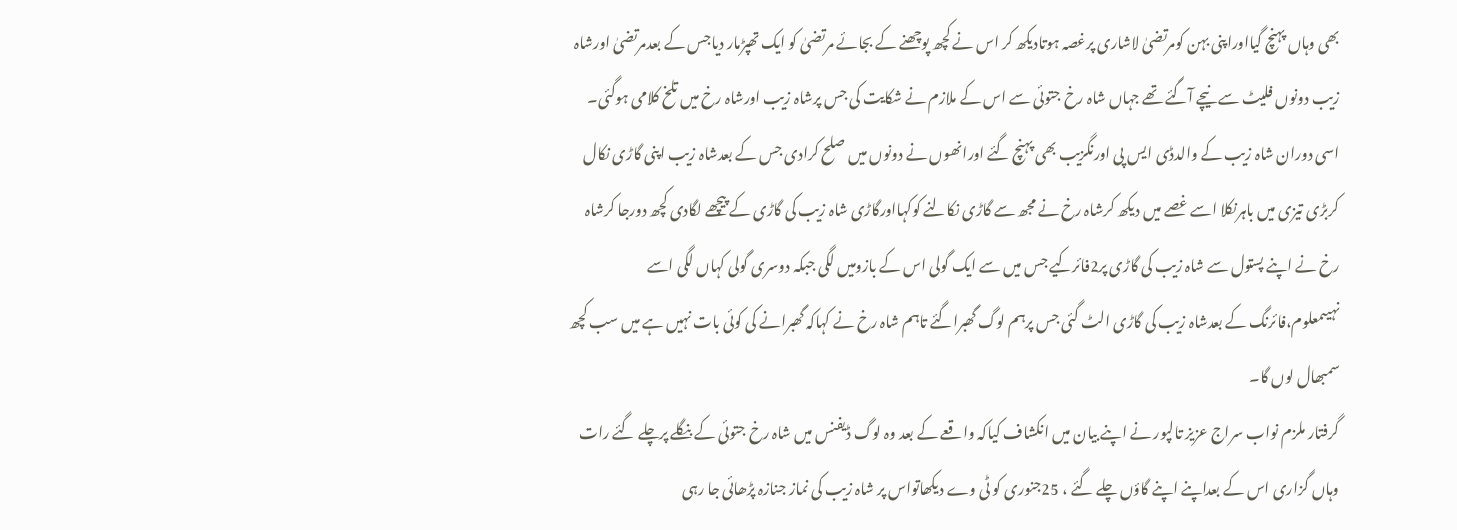بھی وہاں پہنچ گیااوراپنی بہن کومرتضیٰ لاشاری پرغصہ ہوتادیکھ کر اس نے کچھ پوچھنے کے بجائے مرتضیٰ کو ایک تھپڑمار دیاجس کے بعدمرتضیٰ اورشاہ زیب دونوں فلیٹ سے نیچے آگئے تھے جہاں شاہ رخ جتوئی سے اس کے ملازم نے شکایت کی جس پرشاہ زیب اورشاہ رخ میں تلخ کلامی ہوگئی۔
اسی دوران شاہ زیب کے والدڈی ایس پی اورنگزیب بھی پہنچ گئے اورانھوں نے دونوں میں صلح کرادی جس کے بعدشاہ زیب اپنی گاڑی نکال کربڑی تیزی میں باہرنکلا اسے غصے میں دیکھ کرشاہ رخ نے مجھ سے گاڑی نکالنے کوکہااورگاڑی شاہ زیب کی گاڑی کے پیچھے لگادی کچھ دورجا کرشاہ رخ نے اپنے پستول سے شاہ زیب کی گاڑی پر2فائرکیے جس میں سے ایک گولی اس کے بازومیں لگی جبکہ دوسری گولی کہاں لگی اسے نہیںمعلوم،فائرنگ کے بعدشاہ زیب کی گاڑی الٹ گئی جس پرہم لوگ گھبراگئے تاہم شاہ رخ نے کہاکہ گھبرانے کی کوئی بات نہیں ہے میں سب کچھ سمبھال لوں گا۔
گرفتار ملزم نواب سراج عزیز تالپور نے اپنے بیان میں انکشاف کیاکہ واقعے کے بعد وہ لوگ ڈیفنس میں شاہ رخ جتوئی کے بنگلے پرچلے گئے رات وہاں گزاری اس کے بعداپنے اپنے گاؤں چلے گئے ، 25جنوری کو ٹی وے دیکھاتواس پر شاہ زیب کی نماز جنازہ پڑھائی جا رہی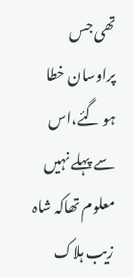تھی جس پراوسان خطا ہو گئے،اس سے پہلے نہیں معلوم تھاکہ شاہ زیب ہلاک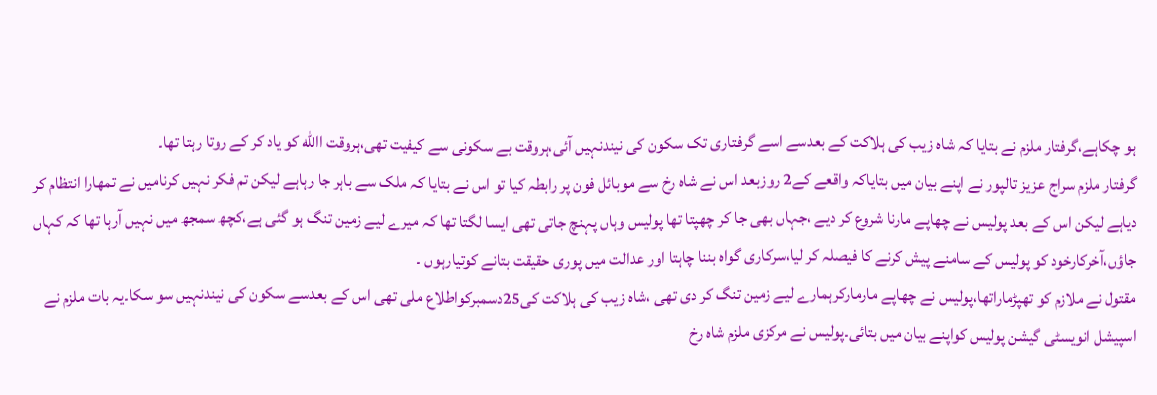ہو چکاہے،گرفتار ملزم نے بتایا کہ شاہ زیب کی ہلاکت کے بعدسے اسے گرفتاری تک سکون کی نیندنہیں آئی،ہروقت بے سکونی سے کیفیت تھی،ہروقت االله کو یاد کر کے روتا رہتا تھا۔
گرفتار ملزم سراج عزیز تالپور نے اپنے بیان میں بتایاکہ واقعے کے2 روزبعد اس نے شاہ رخ سے موبائل فون پر رابطہ کیا تو اس نے بتایا کہ ملک سے باہر جا رہاہے لیکن تم فکر نہیں کرنامیں نے تمھارا انتظام کر دیاہے لیکن اس کے بعد پولیس نے چھاپے مارنا شروع کر دیے ،جہاں بھی جا کر چھپتا تھا پولیس وہاں پہنچ جاتی تھی ایسا لگتا تھا کہ میرے لیے زمین تنگ ہو گئی ہے،کچھ سمجھ میں نہیں آرہا تھا کہ کہاں جاؤں،آخرکارخود کو پولیس کے سامنے پیش کرنے کا فیصلہ کر لیا،سرکاری گواہ بننا چاہتا اور عدالت میں پوری حقیقت بتانے کوتیارہوں ۔
مقتول نے ملازم کو تھپڑماراتھا،پولیس نے چھاپے مارمارکرہمارے لیے زمین تنگ کر دی تھی ،شاہ زیب کی ہلاکت کی25دسمبرکواطلاع ملی تھی اس کے بعدسے سکون کی نیندنہیں سو سکا۔یہ بات ملزم نے اسپیشل انویسٹی گیشن پولیس کواپنے بیان میں بتائی۔پولیس نے مرکزی ملزم شاہ رخ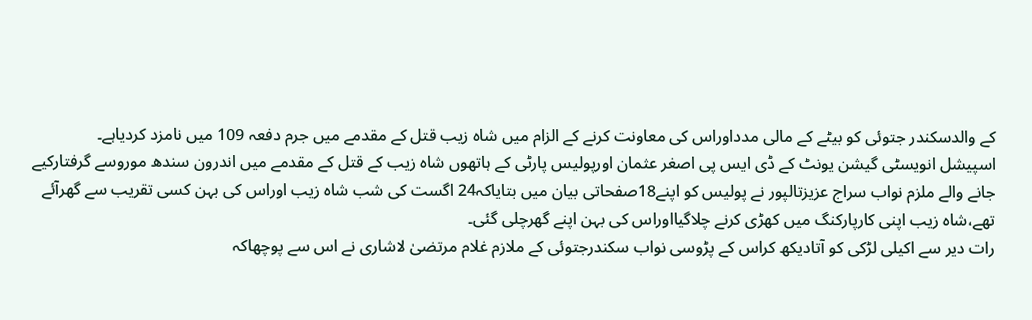کے والدسکندر جتوئی کو بیٹے کے مالی مدداوراس کی معاونت کرنے کے الزام میں شاہ زیب قتل کے مقدمے میں جرم دفعہ 109 میں نامزد کردیاہے۔
اسپیشل انویسٹی گیشن یونٹ کے ڈی ایس پی اصغر عثمان اورپولیس پارٹی کے ہاتھوں شاہ زیب کے قتل کے مقدمے میں اندرون سندھ موروسے گرفتارکیے جانے والے ملزم نواب سراج عزیزتالپور نے پولیس کو اپنے18صفحاتی بیان میں بتایاکہ24 اگست کی شب شاہ زیب اوراس کی بہن کسی تقریب سے گھرآئے تھے،شاہ زیب اپنی کارپارکنگ میں کھڑی کرنے چلاگیااوراس کی بہن اپنے گھرچلی گئی۔
رات دیر سے اکیلی لڑکی کو آتادیکھ کراس کے پڑوسی نواب سکندرجتوئی کے ملازم غلام مرتضیٰ لاشاری نے اس سے پوچھاکہ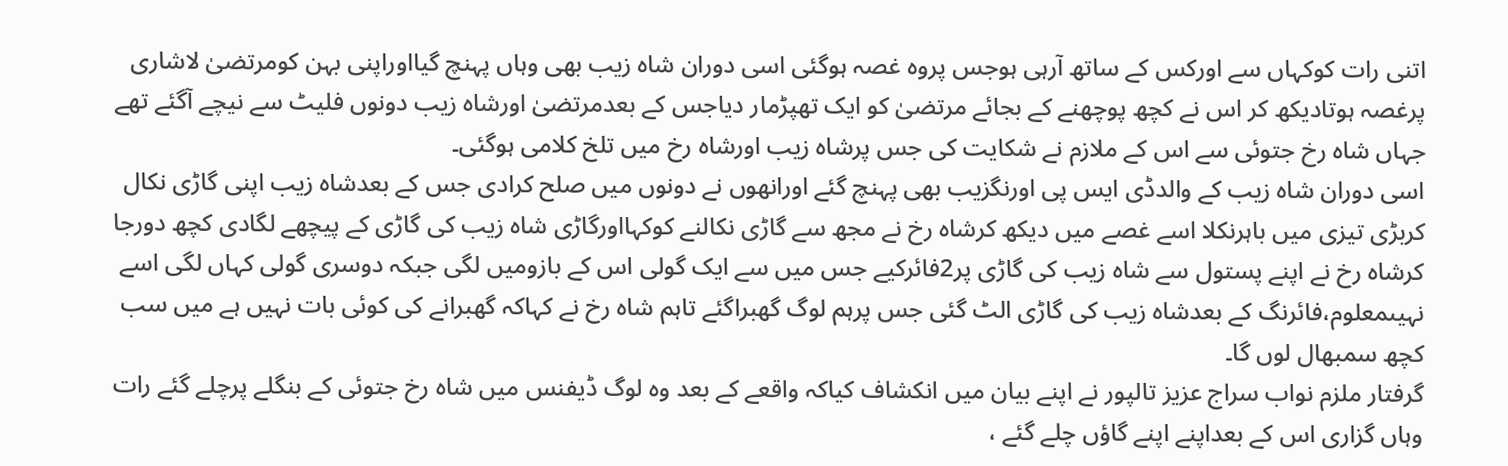اتنی رات کوکہاں سے اورکس کے ساتھ آرہی ہوجس پروہ غصہ ہوگئی اسی دوران شاہ زیب بھی وہاں پہنچ گیااوراپنی بہن کومرتضیٰ لاشاری پرغصہ ہوتادیکھ کر اس نے کچھ پوچھنے کے بجائے مرتضیٰ کو ایک تھپڑمار دیاجس کے بعدمرتضیٰ اورشاہ زیب دونوں فلیٹ سے نیچے آگئے تھے جہاں شاہ رخ جتوئی سے اس کے ملازم نے شکایت کی جس پرشاہ زیب اورشاہ رخ میں تلخ کلامی ہوگئی۔
اسی دوران شاہ زیب کے والدڈی ایس پی اورنگزیب بھی پہنچ گئے اورانھوں نے دونوں میں صلح کرادی جس کے بعدشاہ زیب اپنی گاڑی نکال کربڑی تیزی میں باہرنکلا اسے غصے میں دیکھ کرشاہ رخ نے مجھ سے گاڑی نکالنے کوکہااورگاڑی شاہ زیب کی گاڑی کے پیچھے لگادی کچھ دورجا کرشاہ رخ نے اپنے پستول سے شاہ زیب کی گاڑی پر2فائرکیے جس میں سے ایک گولی اس کے بازومیں لگی جبکہ دوسری گولی کہاں لگی اسے نہیںمعلوم،فائرنگ کے بعدشاہ زیب کی گاڑی الٹ گئی جس پرہم لوگ گھبراگئے تاہم شاہ رخ نے کہاکہ گھبرانے کی کوئی بات نہیں ہے میں سب کچھ سمبھال لوں گا۔
گرفتار ملزم نواب سراج عزیز تالپور نے اپنے بیان میں انکشاف کیاکہ واقعے کے بعد وہ لوگ ڈیفنس میں شاہ رخ جتوئی کے بنگلے پرچلے گئے رات وہاں گزاری اس کے بعداپنے اپنے گاؤں چلے گئے ،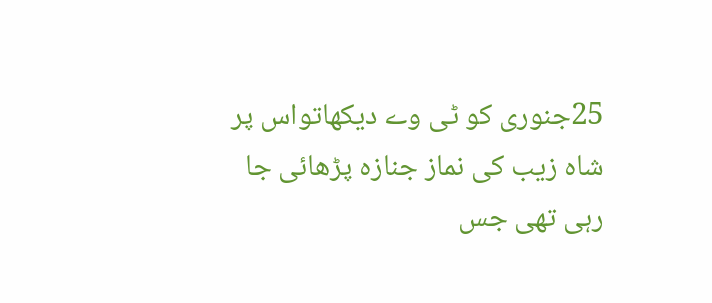25جنوری کو ٹی وے دیکھاتواس پر شاہ زیب کی نماز جنازہ پڑھائی جا رہی تھی جس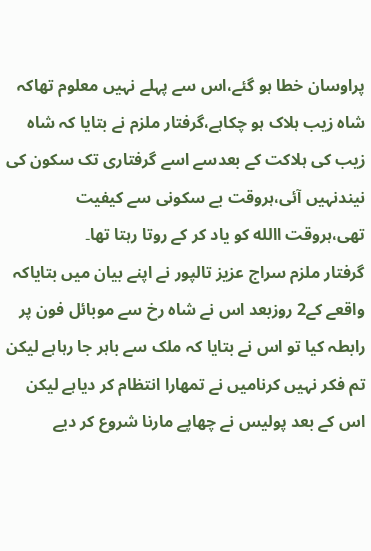پراوسان خطا ہو گئے،اس سے پہلے نہیں معلوم تھاکہ شاہ زیب ہلاک ہو چکاہے،گرفتار ملزم نے بتایا کہ شاہ زیب کی ہلاکت کے بعدسے اسے گرفتاری تک سکون کی نیندنہیں آئی،ہروقت بے سکونی سے کیفیت تھی،ہروقت االله کو یاد کر کے روتا رہتا تھا۔
گرفتار ملزم سراج عزیز تالپور نے اپنے بیان میں بتایاکہ واقعے کے2 روزبعد اس نے شاہ رخ سے موبائل فون پر رابطہ کیا تو اس نے بتایا کہ ملک سے باہر جا رہاہے لیکن تم فکر نہیں کرنامیں نے تمھارا انتظام کر دیاہے لیکن اس کے بعد پولیس نے چھاپے مارنا شروع کر دیے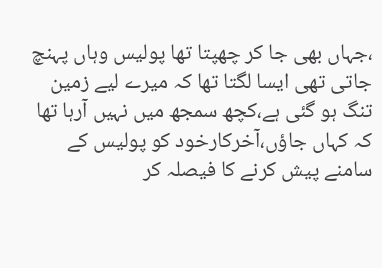،جہاں بھی جا کر چھپتا تھا پولیس وہاں پہنچ جاتی تھی ایسا لگتا تھا کہ میرے لیے زمین تنگ ہو گئی ہے،کچھ سمجھ میں نہیں آرہا تھا کہ کہاں جاؤں،آخرکارخود کو پولیس کے سامنے پیش کرنے کا فیصلہ کر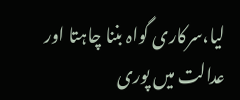لیا،سرکاری گواہ بننا چاہتا اور عدالت میں پوری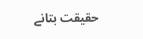حقیقت بتانے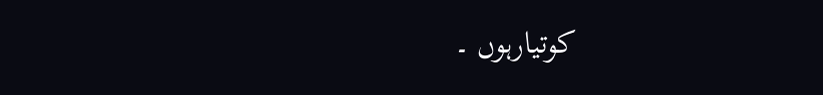کوتیارہوں ۔